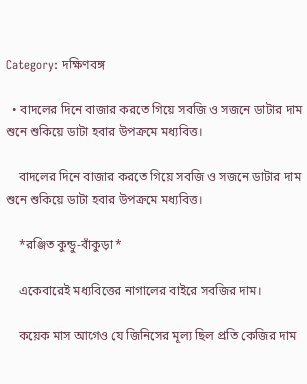Category: দক্ষিণবঙ্গ

  • বাদলের দিনে বাজার করতে গিয়ে সবজি ও সজনে ডাটার দাম শুনে শুকিয়ে ডাটা হবার উপক্রমে মধ্যবিত্ত।

    বাদলের দিনে বাজার করতে গিয়ে সবজি ও সজনে ডাটার দাম শুনে শুকিয়ে ডাটা হবার উপক্রমে মধ্যবিত্ত।

    *রঞ্জিত কুন্ডু-বাঁকুড়া*

    একেবারেই মধ্যবিত্তের নাগালের বাইরে সবজির দাম।

    কয়েক মাস আগেও যে জিনিসের মূল্য ছিল প্রতি কেজির দাম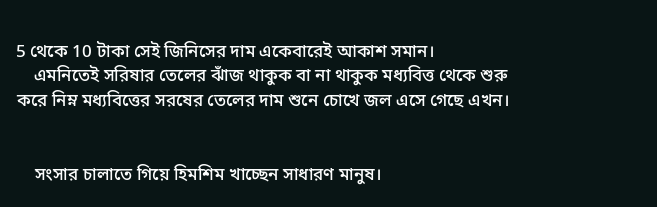5 থেকে 10 টাকা সেই জিনিসের দাম একেবারেই আকাশ সমান।
    এমনিতেই সরিষার তেলের ঝাঁজ থাকুক বা না থাকুক মধ্যবিত্ত থেকে শুরু করে নিম্ন মধ্যবিত্তের সরষের তেলের দাম শুনে চোখে জল এসে গেছে এখন।


    সংসার চালাতে গিয়ে হিমশিম খাচ্ছেন সাধারণ মানুষ।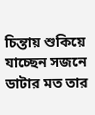চিন্তায় শুকিয়ে যাচ্ছেন সজনে ডাটার মত তার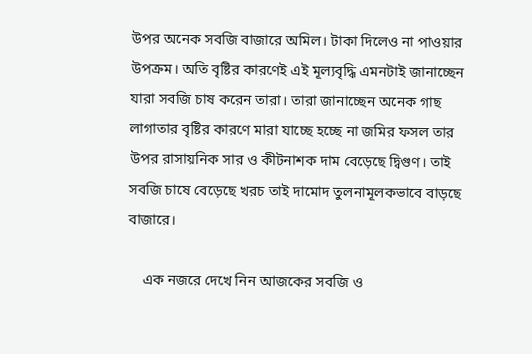উপর অনেক সবজি বাজারে অমিল। টাকা দিলেও না পাওয়ার উপক্রম। অতি বৃষ্টির কারণেই এই মূল্যবৃদ্ধি এমনটাই জানাচ্ছেন যারা সবজি চাষ করেন তারা। তারা জানাচ্ছেন অনেক গাছ লাগাতার বৃষ্টির কারণে মারা যাচ্ছে হচ্ছে না জমির ফসল তার উপর রাসায়নিক সার ও কীটনাশক দাম বেড়েছে দ্বিগুণ। তাই সবজি চাষে বেড়েছে খরচ তাই দামোদ তুলনামূলকভাবে বাড়ছে বাজারে।

    এক নজরে দেখে নিন আজকের সবজি ও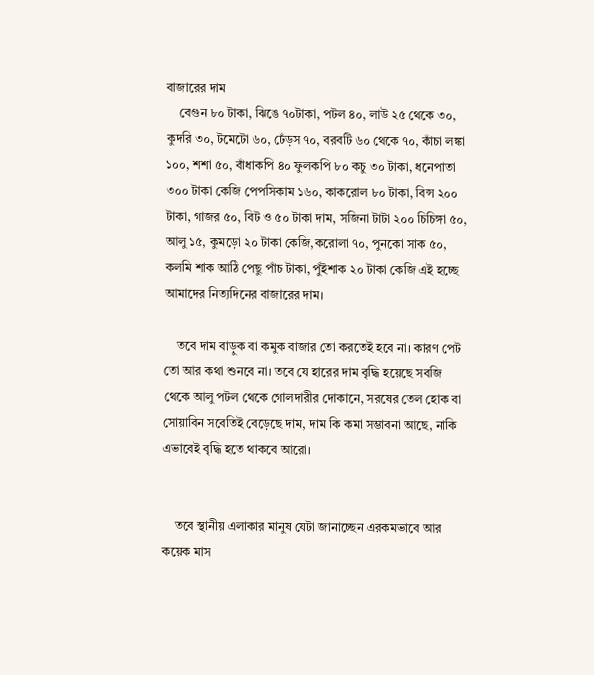বাজারের দাম
    বেগুন ৮০ টাকা, ঝিঙে ৭০টাকা, পটল ৪০, লাউ ২৫ থেকে ৩০, কুদরি ৩০, টমেটো ৬০, ঢেঁড়স ৭০, বরবটি ৬০ থেকে ৭০, কাঁচা লঙ্কা ১০০, শশা ৫০, বাঁধাকপি ৪০ ফুলকপি ৮০ কচু ৩০ টাকা, ধনেপাতা ৩০০ টাকা কেজি পেপসিকাম ১৬০, কাকরোল ৮০ টাকা, বিন্স ২০০ টাকা, গাজর ৫০, বিট ও ৫০ টাকা দাম, সজিনা টাটা ২০০ চিচিঙ্গা ৫০, আলু ১৫, কুমড়ো ২০ টাকা কেজি,করোলা ৭০, পুনকো সাক ৫০, কলমি শাক আঠি পেছু পাঁচ টাকা, পুঁইশাক ২০ টাকা কেজি এই হচ্ছে আমাদের নিত্যদিনের বাজারের দাম।

    তবে দাম বাড়ুক বা কমুক বাজার তো করতেই হবে না। কারণ পেট তো আর কথা শুনবে না। তবে যে হারের দাম বৃদ্ধি হয়েছে সবজি থেকে আলু পটল থেকে গোলদারীর দোকানে, সরষের তেল হোক বা সোয়াবিন সবেতিই বেড়েছে দাম, দাম কি কমা সম্ভাবনা আছে, নাকি এভাবেই বৃদ্ধি হতে থাকবে আরো।


    তবে স্থানীয় এলাকার মানুষ যেটা জানাচ্ছেন এরকমভাবে আর কয়েক মাস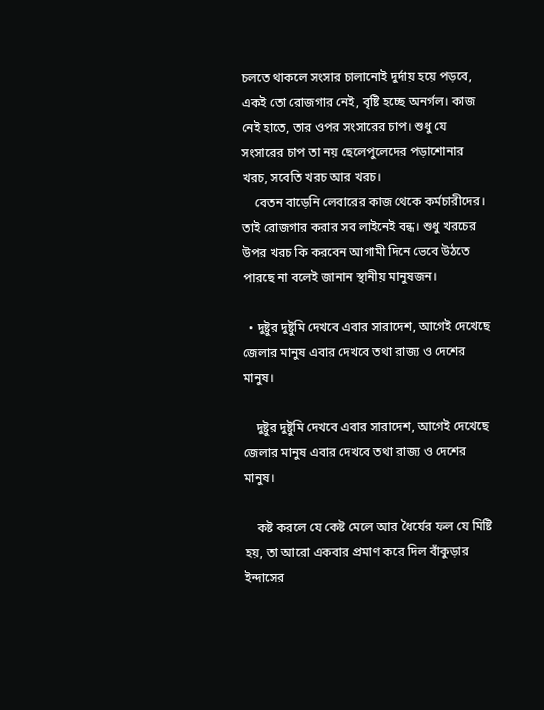চলতে থাকলে সংসার চালানোই দুর্দায় হয়ে পড়বে, একই তো রোজগার নেই, বৃষ্টি হচ্ছে অনর্গল। কাজ নেই হাতে, তার ওপর সংসারের চাপ। শুধু যে সংসারের চাপ তা নয় ছেলেপুলেদের পড়াশোনার খরচ, সবেতি খরচ আর খরচ।
    বেতন বাড়েনি লেবারের কাজ থেকে কর্মচারীদের। তাই রোজগার করার সব লাইনেই বন্ধ। শুধু খরচের উপর খরচ কি করবেন আগামী দিনে ভেবে উঠতে পারছে না বলেই জানান স্থানীয় মানুষজন।

  • দুষ্টুর দুষ্টুমি দেখবে এবার সারাদেশ, আগেই দেখেছে জেলার মানুষ এবার দেখবে তথা রাজ্য ও দেশের মানুষ।

    দুষ্টুর দুষ্টুমি দেখবে এবার সারাদেশ, আগেই দেখেছে জেলার মানুষ এবার দেখবে তথা রাজ্য ও দেশের মানুষ।

    কষ্ট করলে যে কেষ্ট মেলে আর ধৈর্যের ফল যে মিষ্টি হয়, তা আরো একবার প্রমাণ করে দিল বাঁকুড়ার ইন্দাসের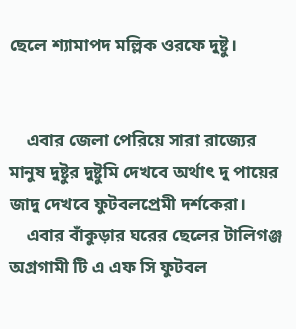ছেলে শ্যামাপদ মল্লিক ওরফে দুষ্টু।


    এবার জেলা পেরিয়ে সারা রাজ্যের মানুষ দুষ্টুর দুষ্টুমি দেখবে অর্থাৎ দু পায়ের জাদু দেখবে ফুটবলপ্রেমী দর্শকেরা।
    এবার বাঁকুড়ার ঘরের ছেলের টালিগঞ্জ অগ্রগামী টি এ এফ সি ফুটবল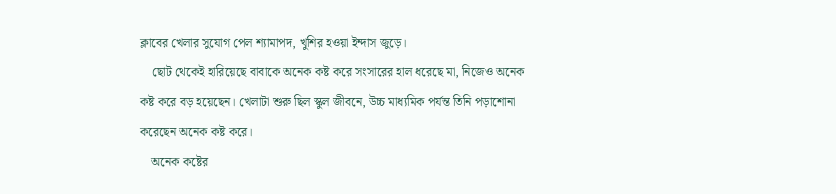ক্লাবের খেলার সুযোগ পেল শ্যামাপদ, খুশির হওয়া ইন্দাস জুড়ে।
    ছোট থেকেই হারিয়েছে বাবাকে অনেক কষ্ট করে সংসারের হাল ধরেছে মা, নিজেও অনেক কষ্ট করে বড় হয়েছেন। খেলাটা শুরু ছিল স্কুল জীবনে, উচ্চ মাধ্যমিক পর্যন্ত তিনি পড়াশোনা করেছেন অনেক কষ্ট করে।
    অনেক কষ্টের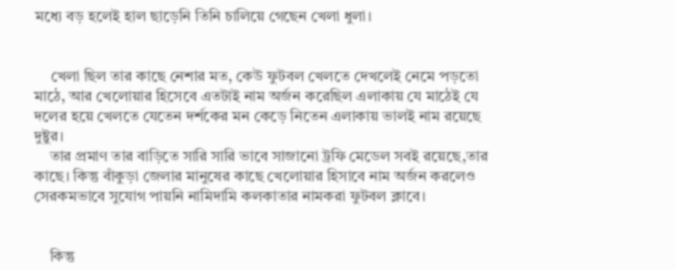মধ্যে বড় হলেই হাল ছাড়েনি তিনি চালিয়ে গেছেন খেলা ধুলা।


    খেলা ছিল তার কাছে নেশার মত, কেউ ফুটবল খেলতে দেখলেই নেমে পড়তো মাঠে, আর খেলোয়ার হিসেবে এতটাই নাম অর্জন করেছিল এলাকায় যে মাঠেই যে দলের হয়ে খেলতে যেতেন দর্শকের মন কেড়ে নিতেন এলাকায় ভালই নাম রয়েছে দুষ্টুর।
    তার প্রমাণ তার বাড়িতে সারি সারি ভাবে সাজানো ট্রফি মেডেল সবই রয়েছে,তার কাছে। কিন্তু বাঁকুড়া জেলার মানুষের কাছে খেলোয়ার হিসাবে নাম অর্জন করলেও সেরকমভাবে সুযোগ পায়নি নামিদামি কলকাতার নামকরা ফুটবল ক্লাবে।


    কিন্তু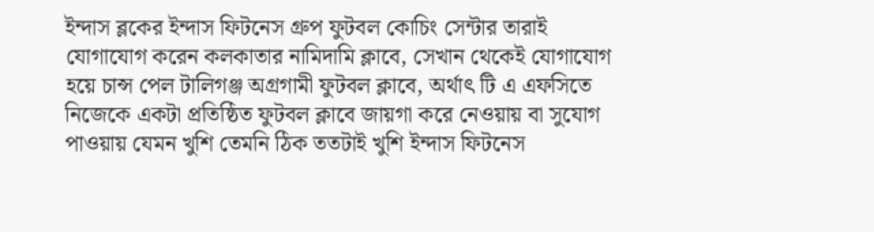ইন্দাস ব্লকের ইন্দাস ফিটনেস গ্রুপ ফুটবল কোচিং সেন্টার তারাই যোগাযোগ করেন কলকাতার নামিদামি ক্লাবে, সেখান থেকেই যোগাযোগ হয়ে চান্স পেল টালিগঞ্জ অগ্রগামী ফুটবল ক্লাবে, অর্থাৎ টি এ এফসিতে নিজেকে একটা প্রতিষ্ঠিত ফুটবল ক্লাবে জায়গা করে নেওয়ায় বা সুযোগ পাওয়ায় যেমন খুশি তেমনি ঠিক ততটাই খুশি ইন্দাস ফিটনেস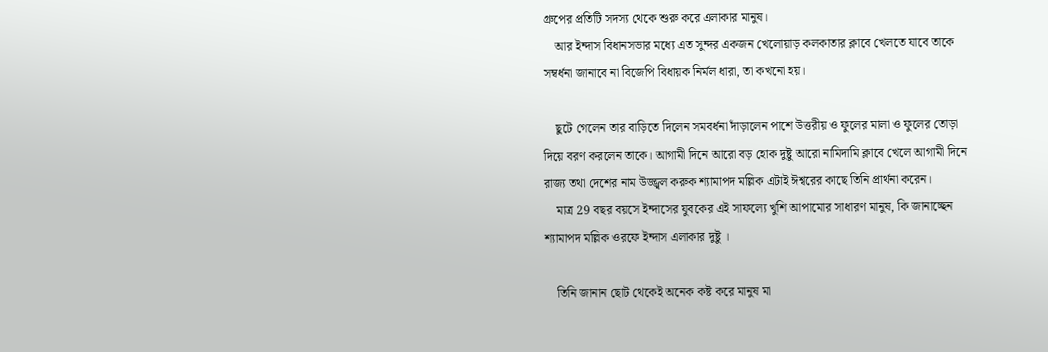গ্রুপের প্রতিটি সদস্য থেকে শুরু করে এলাকার মানুষ।
    আর ইন্দাস বিধানসভার মধ্যে এত সুন্দর একজন খেলোয়াড় কলকাতার ক্লাবে খেলতে যাবে তাকে সম্বর্ধনা জানাবে না বিজেপি বিধায়ক নির্মল ধারা, তা কখনো হয়।

    ছুটে গেলেন তার বাড়িতে দিলেন সমবর্ধনা দাঁড়ালেন পাশে উত্তরীয় ও ফুলের মালা ও ফুলের তোড়া দিয়ে বরণ করলেন তাকে। আগামী দিনে আরো বড় হোক দুষ্টু আরো নামিদামি ক্লাবে খেলে আগামী দিনে রাজ্য তথা দেশের নাম উজ্জ্বল করুক শ্যামাপদ মল্লিক এটাই ঈশ্বরের কাছে তিনি প্রার্থনা করেন।
    মাত্র 29 বছর বয়সে ইন্দাসের যুবকের এই সাফল্যে খুশি আপামোর সাধারণ মানুষ, কি জানাচ্ছেন শ্যামাপদ মল্লিক ওরফে ইন্দাস এলাকার দুষ্টু ।

    তিনি জানান ছোট থেকেই অনেক কষ্ট করে মানুষ মা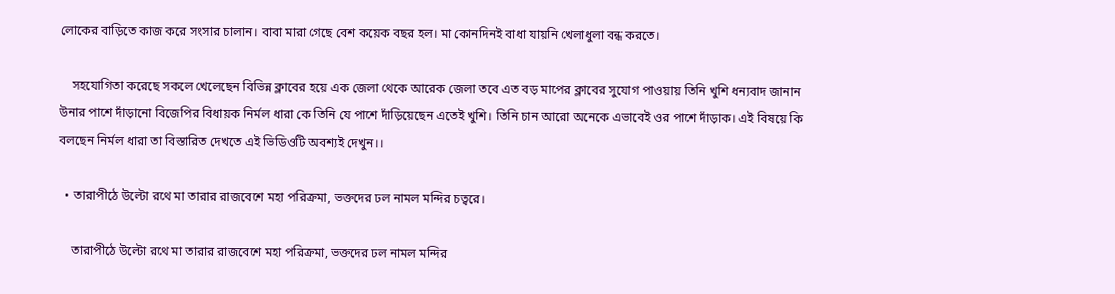লোকের বাড়িতে কাজ করে সংসার চালান। বাবা মারা গেছে বেশ কয়েক বছর হল। মা কোনদিনই বাধা যায়নি খেলাধুলা বন্ধ করতে।

    সহযোগিতা করেছে সকলে খেলেছেন বিভিন্ন ক্লাবের হয়ে এক জেলা থেকে আরেক জেলা তবে এত বড় মাপের ক্লাবের সুযোগ পাওয়ায় তিনি খুশি ধন্যবাদ জানান উনার পাশে দাঁড়ানো বিজেপির বিধায়ক নির্মল ধারা কে তিনি যে পাশে দাঁড়িয়েছেন এতেই খুশি। তিনি চান আরো অনেকে এভাবেই ওর পাশে দাঁড়াক। এই বিষয়ে কি বলছেন নির্মল ধারা তা বিস্তারিত দেখতে এই ভিডিওটি অবশ্যই দেখুন।।

  • তারাপীঠে উল্টো রথে মা তারার রাজবেশে মহা পরিক্রমা, ভক্তদের ঢল নামল মন্দির চত্বরে।

    তারাপীঠে উল্টো রথে মা তারার রাজবেশে মহা পরিক্রমা, ভক্তদের ঢল নামল মন্দির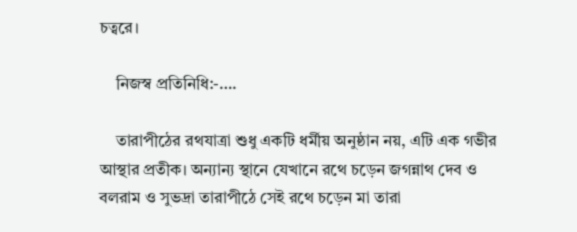চত্বরে।

    নিজস্ব প্রতিনিধি:-….

    তারাপীঠের রথযাত্রা শুধু একটি ধর্মীয় অনুষ্ঠান নয়, এটি এক গভীর আস্থার প্রতীক। অন্যান্য স্থানে যেখানে রথে চড়েন জগন্নাথ দেব ও বলরাম ও সুভদ্রা তারাপীঠে সেই রথে চড়েন মা তারা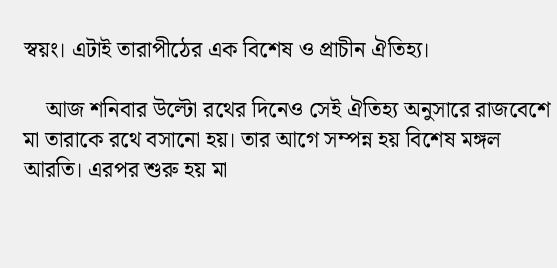স্বয়ং। এটাই তারাপীঠের এক বিশেষ ও প্রাচীন ঐতিহ্য।

    আজ শনিবার উল্টো রথের দিনেও সেই ঐতিহ্য অনুসারে রাজবেশে মা তারাকে রথে বসানো হয়। তার আগে সম্পন্ন হয় বিশেষ মঙ্গল আরতি। এরপর শুরু হয় মা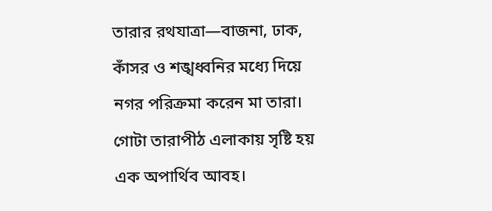তারার রথযাত্রা—বাজনা, ঢাক, কাঁসর ও শঙ্খধ্বনির মধ্যে দিয়ে নগর পরিক্রমা করেন মা তারা। গোটা তারাপীঠ এলাকায় সৃষ্টি হয় এক অপার্থিব আবহ।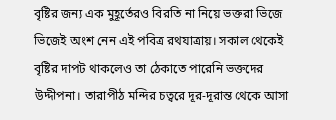বৃষ্টির জন্য এক মুহূর্তেরও বিরতি না নিয়ে ভক্তরা ভিজে ভিজেই অংশ নেন এই পবিত্র রথযাত্রায়। সকাল থেকেই বৃষ্টির দাপট থাকলেও তা ঠেকাতে পারেনি ভক্তদের উদ্দীপনা। তারাপীঠ মন্দির চত্বরে দূর-দূরান্ত থেকে আসা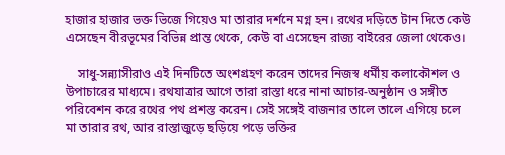হাজার হাজার ভক্ত ভিজে গিয়েও মা তারার দর্শনে মগ্ন হন। রথের দড়িতে টান দিতে কেউ এসেছেন বীরভূমের বিভিন্ন প্রান্ত থেকে, কেউ বা এসেছেন রাজ্য বাইরের জেলা থেকেও।

    সাধু-সন্ন্যাসীরাও এই দিনটিতে অংশগ্রহণ করেন তাদের নিজস্ব ধর্মীয় কলাকৌশল ও উপাচারের মাধ্যমে। রথযাত্রার আগে তারা রাস্তা ধরে নানা আচার-অনুষ্ঠান ও সঙ্গীত পরিবেশন করে রথের পথ প্রশস্ত করেন। সেই সঙ্গেই বাজনার তালে তালে এগিয়ে চলে মা তারার রথ, আর রাস্তাজুড়ে ছড়িয়ে পড়ে ভক্তির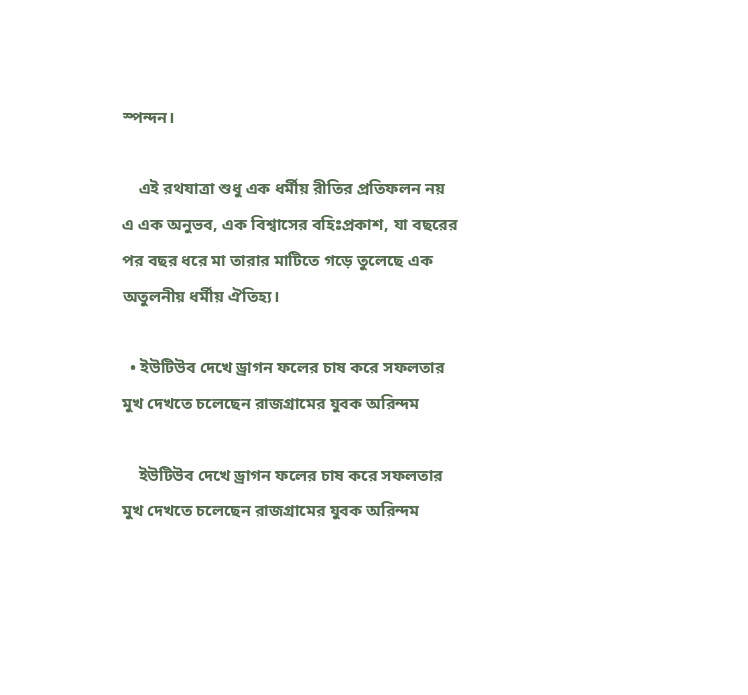স্পন্দন।

    এই রথযাত্রা শুধু এক ধর্মীয় রীতির প্রতিফলন নয় এ এক অনুভব, এক বিশ্বাসের বহিঃপ্রকাশ, যা বছরের পর বছর ধরে মা তারার মাটিতে গড়ে তুলেছে এক অতুলনীয় ধর্মীয় ঐতিহ্য।

  • ইউটিউব দেখে ড্রাগন ফলের চাষ করে সফলতার মুখ দেখতে চলেছেন রাজগ্রামের যুবক অরিন্দম

    ইউটিউব দেখে ড্রাগন ফলের চাষ করে সফলতার মুখ দেখতে চলেছেন রাজগ্রামের যুবক অরিন্দম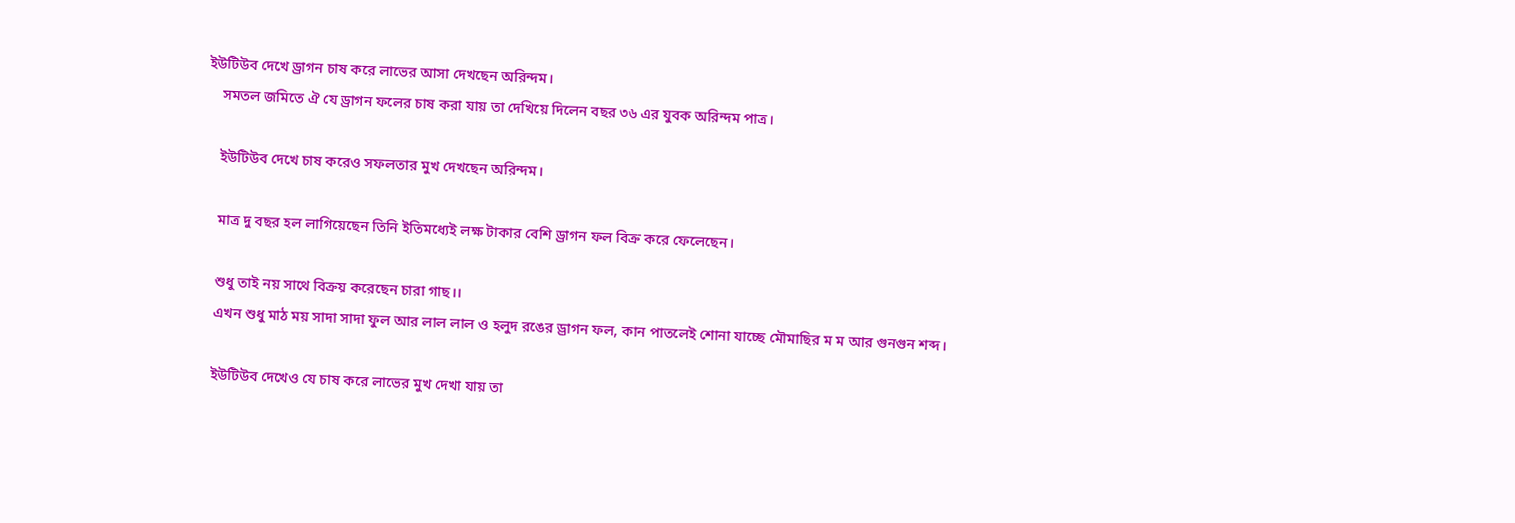ইউটিউব দেখে ড্রাগন চাষ করে লাভের আসা দেখছেন অরিন্দম।
    সমতল জমিতে ঐ যে ড্রাগন ফলের চাষ করা যায় তা দেখিয়ে দিলেন বছর ৩৬ এর যুবক অরিন্দম পাত্র।

    ইউটিউব দেখে চাষ করেও সফলতার মুখ দেখছেন অরিন্দম।

    মাত্র দু বছর হল লাগিয়েছেন তিনি ইতিমধ্যেই লক্ষ টাকার বেশি ড্রাগন ফল বিক্র করে ফেলেছেন।

    শুধু তাই নয় সাথে বিক্রয় করেছেন চারা গাছ।।
    এখন শুধু মাঠ ময় সাদা সাদা ফুল আর লাল লাল ও হলুদ রঙের ড্রাগন ফল, কান পাতলেই শোনা যাচ্ছে মৌমাছির ম ম আর গুনগুন শব্দ।

    ইউটিউব দেখেও যে চাষ করে লাভের মুখ দেখা যায় তা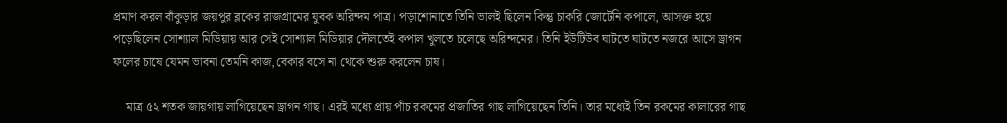প্রমাণ করল বাঁকুড়ার জয়পুর ব্লকের রাজগ্রামের যুবক অরিন্দম পাত্র। পড়াশোনাতে তিনি ভালই ছিলেন কিন্তু চাকরি জোটেনি কপালে, আসক্ত হয়ে পড়েছিলেন সোশ্যাল মিডিয়ায় আর সেই সোশ্যাল মিডিয়ার দৌলতেই কপাল খুলতে চলেছে অরিন্দমের। তিনি ইউটিউব ঘাটতে ঘাটতে নজরে আসে ড্রাগন ফলের চাষে যেমন ভাবনা তেমনি কাজ,বেকার বসে না থেকে শুরু করলেন চাষ।

    মাত্র ৫২ শতক জায়গায় লাগিয়েছেন ড্রাগন গাছ। এরই মধ্যে প্রায় পাঁচ রকমের প্রজাতির গাছ লাগিয়েছেন তিনি। তার মধ্যেই তিন রকমের কালারের গাছ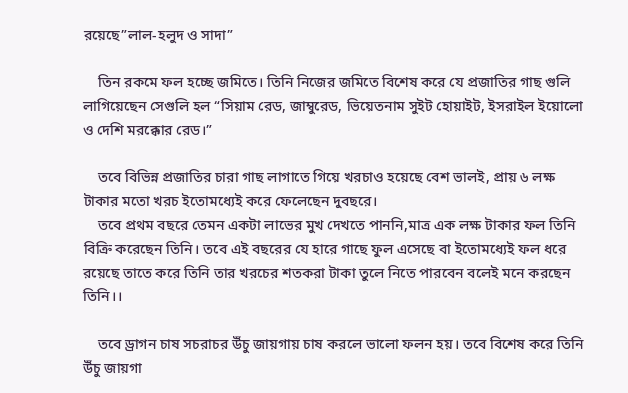রয়েছে”লাল-হলুদ ও সাদা”

    তিন রকমে ফল হচ্ছে জমিতে। তিনি নিজের জমিতে বিশেষ করে যে প্রজাতির গাছ গুলি লাগিয়েছেন সেগুলি হল “সিয়াম রেড, জাম্বুরেড, ভিয়েতনাম সুইট হোয়াইট, ইসরাইল ইয়োলো ও দেশি মরক্কোর রেড।”

    তবে বিভিন্ন প্রজাতির চারা গাছ লাগাতে গিয়ে খরচাও হয়েছে বেশ ভালই, প্রায় ৬ লক্ষ টাকার মতো খরচ ইতোমধ্যেই করে ফেলেছেন দুবছরে।
    তবে প্রথম বছরে তেমন একটা লাভের মুখ দেখতে পাননি,মাত্র এক লক্ষ টাকার ফল তিনি বিক্রি করেছেন তিনি। তবে এই বছরের যে হারে গাছে ফুল এসেছে বা ইতোমধ্যেই ফল ধরে রয়েছে তাতে করে তিনি তার খরচের শতকরা টাকা তুলে নিতে পারবেন বলেই মনে করছেন তিনি।।

    তবে ড্রাগন চাষ সচরাচর উঁচু জায়গায় চাষ করলে ভালো ফলন হয়। তবে বিশেষ করে তিনি উঁচু জায়গা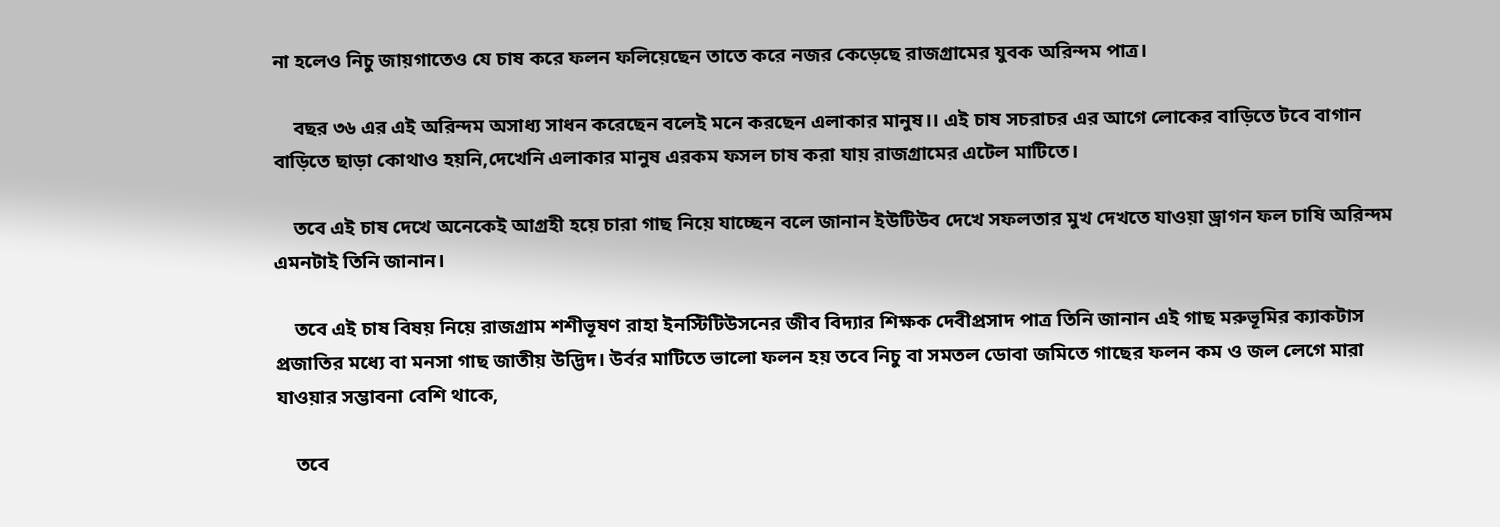না হলেও নিচু জায়গাতেও যে চাষ করে ফলন ফলিয়েছেন তাতে করে নজর কেড়েছে রাজগ্রামের যুবক অরিন্দম পাত্র।

    বছর ৩৬ এর এই অরিন্দম অসাধ্য সাধন করেছেন বলেই মনে করছেন এলাকার মানুষ।। এই চাষ সচরাচর এর আগে লোকের বাড়িতে টবে বাগান বাড়িতে ছাড়া কোথাও হয়নি,দেখেনি এলাকার মানুষ এরকম ফসল চাষ করা যায় রাজগ্রামের এটেল মাটিতে।

    তবে এই চাষ দেখে অনেকেই আগ্রহী হয়ে চারা গাছ নিয়ে যাচ্ছেন বলে জানান ইউটিউব দেখে সফলতার মুখ দেখতে যাওয়া ড্রাগন ফল চাষি অরিন্দম এমনটাই তিনি জানান।

    তবে এই চাষ বিষয় নিয়ে রাজগ্রাম শশীভূষণ রাহা ইনস্টিটিউসনের জীব বিদ্যার শিক্ষক দেবীপ্রসাদ পাত্র তিনি জানান এই গাছ মরুভূমির ক্যাকটাস প্রজাতির মধ্যে বা মনসা গাছ জাতীয় উদ্ভিদ। উর্বর মাটিতে ভালো ফলন হয় তবে নিচু বা সমতল ডোবা জমিতে গাছের ফলন কম ও জল লেগে মারা যাওয়ার সম্ভাবনা বেশি থাকে,

    তবে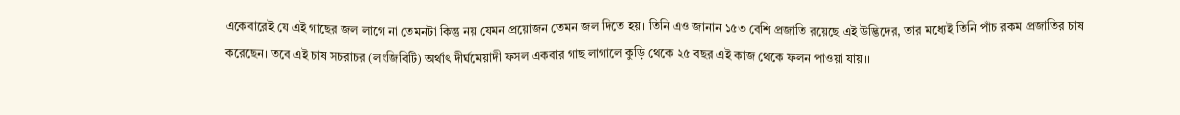একেবারেই যে এই গাছের জল লাগে না তেমনটা কিন্তু নয় যেমন প্রয়োজন তেমন জল দিতে হয়। তিনি এও জানান ১৫৩ বেশি প্রজাতি রয়েছে এই উদ্ভিদের, তার মধ্যেই তিনি পাঁচ রকম প্রজাতির চাষ করেছেন। তবে এই চাষ সচরাচর (লংজিবিটি) অর্থাৎ দীর্ঘমেয়াদী ফসল একবার গাছ লাগালে কুড়ি থেকে ২৫ বছর এই কাজ থেকে ফলন পাওয়া যায়।।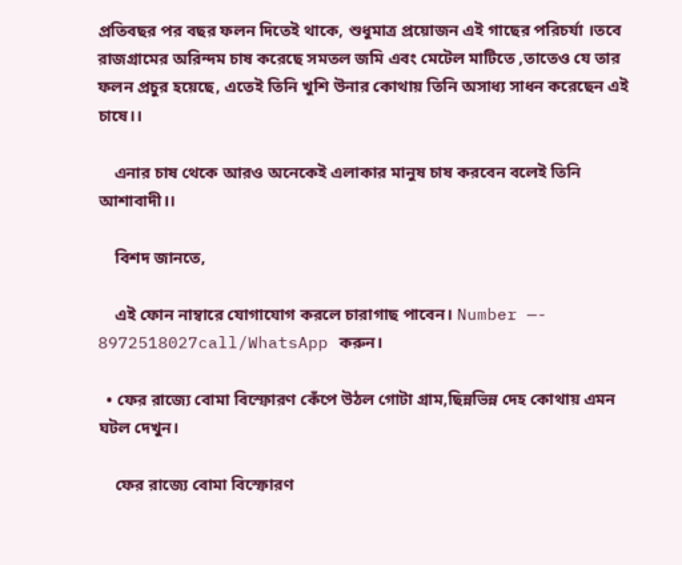প্রতিবছর পর বছর ফলন দিতেই থাকে, শুধুমাত্র প্রয়োজন এই গাছের পরিচর্যা ।তবে রাজগ্রামের অরিন্দম চাষ করেছে সমতল জমি এবং মেটেল মাটিতে ,তাতেও যে তার ফলন প্রচুর হয়েছে, এতেই তিনি খুশি উনার কোথায় তিনি অসাধ্য সাধন করেছেন এই চাষে।।

    এনার চাষ থেকে আরও অনেকেই এলাকার মানুষ চাষ করবেন বলেই তিনি আশাবাদী।।

    বিশদ জানতে,

    এই ফোন নাম্বারে যোগাযোগ করলে চারাগাছ পাবেন। Number —- 8972518027call/WhatsApp করুন।

  • ফের রাজ্যে বোমা বিস্ফোরণ কেঁপে উঠল গোটা গ্রাম,ছিন্নভিন্ন দেহ কোথায় এমন ঘটল দেখুন।

    ফের রাজ্যে বোমা বিস্ফোরণ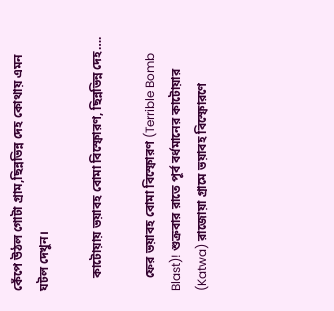কেঁপে উঠল গোটা গ্রাম,ছিন্নভিন্ন দেহ কোথায় এমন ঘটল দেখুন।

    কাটোয়ায় ভয়াবহ বোমা বিস্ফোরণ, ছিন্নভিন্ন দেহ….

    ফের ভয়াবহ বোমা বিস্ফোরণ (Terrible Bomb Blast)! শুক্রবার রাতে পূর্ব বর্ধমানের কাটোয়ার (Katwa) রাজোয়া গ্রামে ভয়াবহ বিস্ফোরণে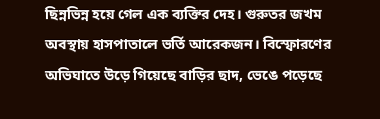ছিন্নভিন্ন হয়ে গেল এক ব্যক্তির দেহ। গুরুতর জখম অবস্থায় হাসপাতালে ভর্তি আরেকজন। বিস্ফোরণের অভিঘাতে উড়ে গিয়েছে বাড়ির ছাদ, ভেঙে পড়েছে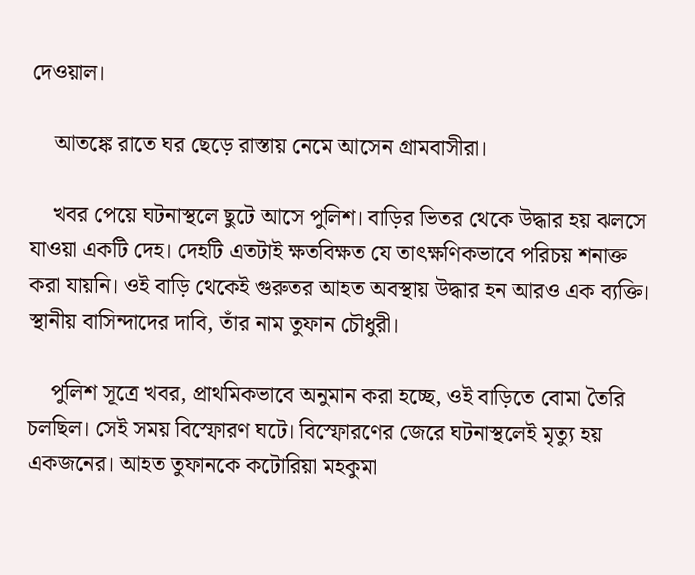দেওয়াল।

    আতঙ্কে রাতে ঘর ছেড়ে রাস্তায় নেমে আসেন গ্রামবাসীরা।

    খবর পেয়ে ঘটনাস্থলে ছুটে আসে পুলিশ। বাড়ির ভিতর থেকে উদ্ধার হয় ঝলসে যাওয়া একটি দেহ। দেহটি এতটাই ক্ষতবিক্ষত যে তাৎক্ষণিকভাবে পরিচয় শনাক্ত করা যায়নি। ওই বাড়ি থেকেই গুরুতর আহত অবস্থায় উদ্ধার হন আরও এক ব্যক্তি। স্থানীয় বাসিন্দাদের দাবি, তাঁর নাম তুফান চৌধুরী।

    পুলিশ সূত্রে খবর, প্রাথমিকভাবে অনুমান করা হচ্ছে, ওই বাড়িতে বোমা তৈরি চলছিল। সেই সময় বিস্ফোরণ ঘটে। বিস্ফোরণের জেরে ঘটনাস্থলেই মৃত্যু হয় একজনের। আহত তুফানকে কটোরিয়া মহকুমা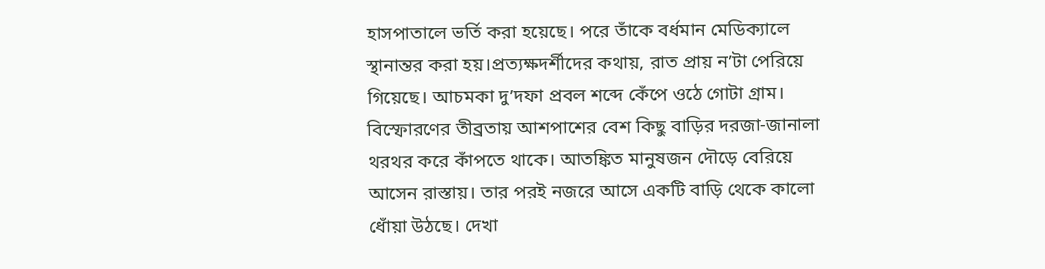হাসপাতালে ভর্তি করা হয়েছে। পরে তাঁকে বর্ধমান মেডিক্যালে স্থানান্তর করা হয়।প্রত্যক্ষদর্শীদের কথায়, রাত প্রায় ন’টা পেরিয়ে গিয়েছে। আচমকা দু’দফা প্রবল শব্দে কেঁপে ওঠে গোটা গ্রাম। বিস্ফোরণের তীব্রতায় আশপাশের বেশ কিছু বাড়ির দরজা-জানালা থরথর করে কাঁপতে থাকে। আতঙ্কিত মানুষজন দৌড়ে বেরিয়ে আসেন রাস্তায়। তার পরই নজরে আসে একটি বাড়ি থেকে কালো ধোঁয়া উঠছে। দেখা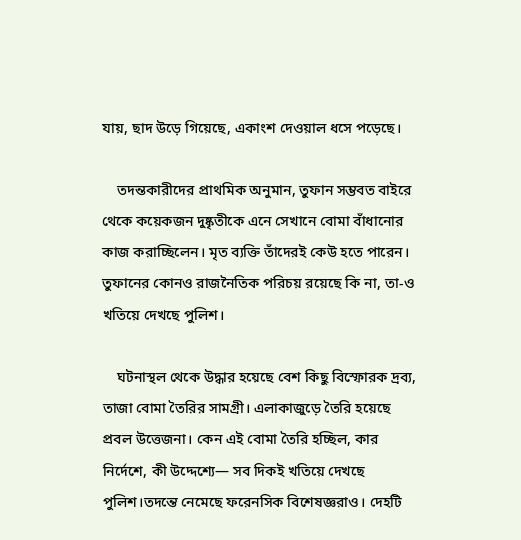যায়, ছাদ উড়ে গিয়েছে, একাংশ দেওয়াল ধসে পড়েছে।

    তদন্তকারীদের প্রাথমিক অনুমান, তুফান সম্ভবত বাইরে থেকে কয়েকজন দুষ্কৃতীকে এনে সেখানে বোমা বাঁধানোর কাজ করাচ্ছিলেন। মৃত ব্যক্তি তাঁদেরই কেউ হতে পারেন। তুফানের কোনও রাজনৈতিক পরিচয় রয়েছে কি না, তা-ও খতিয়ে দেখছে পুলিশ।

    ঘটনাস্থল থেকে উদ্ধার হয়েছে বেশ কিছু বিস্ফোরক দ্রব্য, তাজা বোমা তৈরির সামগ্রী। এলাকাজুড়ে তৈরি হয়েছে প্রবল উত্তেজনা। কেন এই বোমা তৈরি হচ্ছিল, কার নির্দেশে, কী উদ্দেশ্যে— সব দিকই খতিয়ে দেখছে পুলিশ।তদন্তে নেমেছে ফরেনসিক বিশেষজ্ঞরাও। দেহটি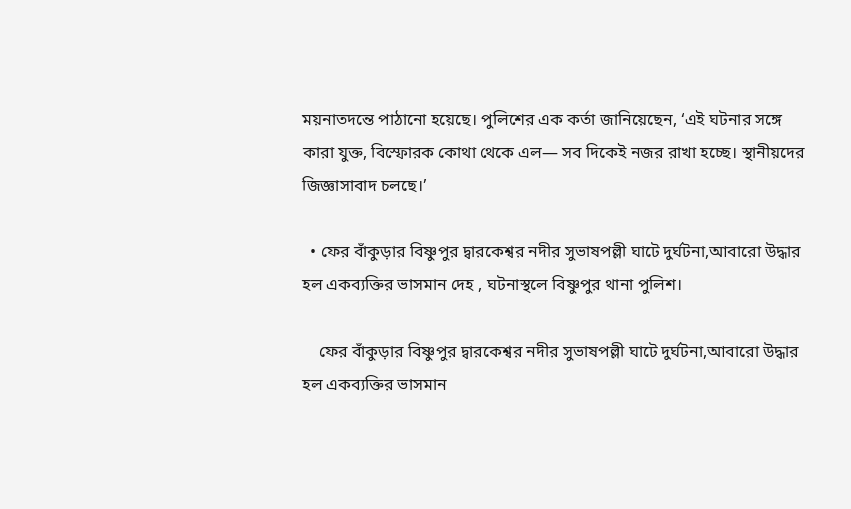ময়নাতদন্তে পাঠানো হয়েছে। পুলিশের এক কর্তা জানিয়েছেন, ‘এই ঘটনার সঙ্গে কারা যুক্ত, বিস্ফোরক কোথা থেকে এল— সব দিকেই নজর রাখা হচ্ছে। স্থানীয়দের জিজ্ঞাসাবাদ চলছে।’

  • ফের বাঁকুড়ার বিষ্ণুপুর দ্বারকেশ্বর নদীর সুভাষপল্লী ঘাটে দুর্ঘটনা,আবারো উদ্ধার হল একব্যক্তির ভাসমান দেহ , ঘটনাস্থলে বিষ্ণুপুর থানা পুলিশ।

    ফের বাঁকুড়ার বিষ্ণুপুর দ্বারকেশ্বর নদীর সুভাষপল্লী ঘাটে দুর্ঘটনা,আবারো উদ্ধার হল একব্যক্তির ভাসমান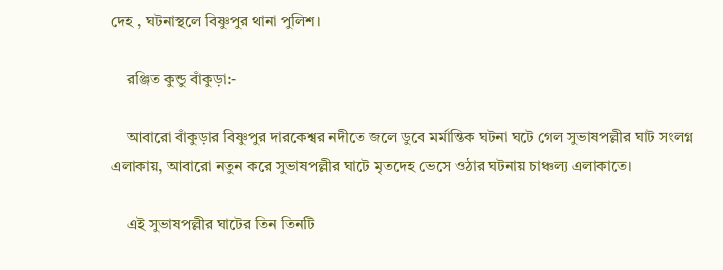দেহ , ঘটনাস্থলে বিষ্ণুপুর থানা পুলিশ।

    রঞ্জিত কুন্ডু বাঁকুড়া:-

    আবারো বাঁকুড়ার বিষ্ণুপুর দারকেশ্বর নদীতে জলে ডুবে মর্মান্তিক ঘটনা ঘটে গেল সুভাষপল্লীর ঘাট সংলগ্ন এলাকায়, আবারো নতুন করে সুভাষপল্লীর ঘাটে মৃতদেহ ভেসে ওঠার ঘটনায় চাঞ্চল্য এলাকাতে।

    এই সুভাষপল্লীর ঘাটের তিন তিনটি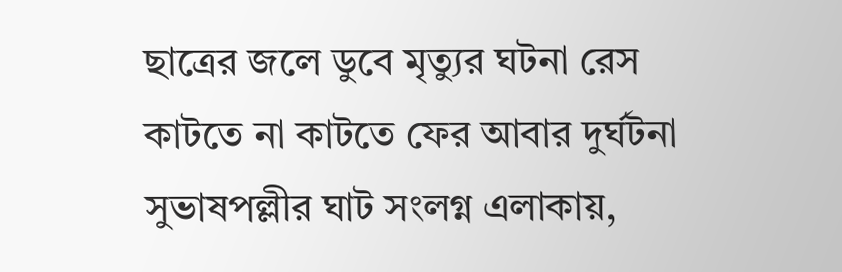ছাত্রের জলে ডুবে মৃত্যুর ঘটনা রেস কাটতে না কাটতে ফের আবার দুর্ঘটনা সুভাষপল্লীর ঘাট সংলগ্ন এলাকায়,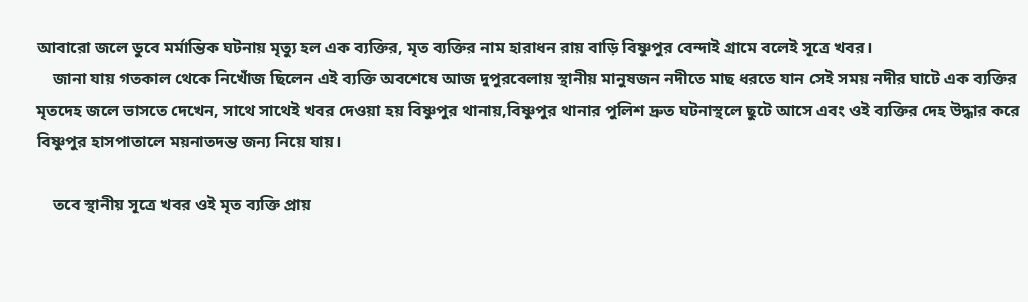আবারো জলে ডুবে মর্মান্তিক ঘটনায় মৃত্যু হল এক ব্যক্তির, মৃত ব্যক্তির নাম হারাধন রায় বাড়ি বিষ্ণুপুর বেন্দাই গ্রামে বলেই সূত্রে খবর।
    জানা যায় গতকাল থেকে নিখোঁজ ছিলেন এই ব্যক্তি অবশেষে আজ দুপুরবেলায় স্থানীয় মানুষজন নদীতে মাছ ধরতে যান সেই সময় নদীর ঘাটে এক ব্যক্তির মৃতদেহ জলে ভাসতে দেখেন, সাথে সাথেই খবর দেওয়া হয় বিষ্ণুপুর থানায়,বিষ্ণুপুর থানার পুলিশ দ্রুত ঘটনাস্থলে ছুটে আসে এবং ওই ব্যক্তির দেহ উদ্ধার করে বিষ্ণুপুর হাসপাতালে ময়নাতদন্ত জন্য নিয়ে যায়।

    তবে স্থানীয় সূত্রে খবর ওই মৃত ব্যক্তি প্রায়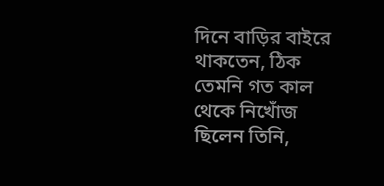দিনে বাড়ির বাইরে থাকতেন, ঠিক তেমনি গত কাল থেকে নিখোঁজ ছিলেন তিনি,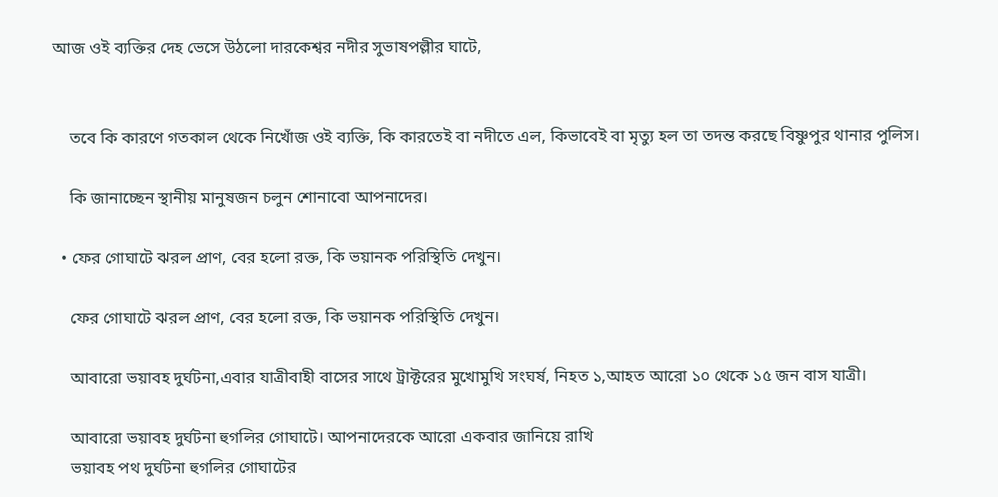আজ ওই ব্যক্তির দেহ ভেসে উঠলো দারকেশ্বর নদীর সুভাষপল্লীর ঘাটে,


    তবে কি কারণে গতকাল থেকে নিখোঁজ ওই ব্যক্তি, কি কারতেই বা নদীতে এল, কিভাবেই বা মৃত্যু হল তা তদন্ত করছে বিষ্ণুপুর থানার পুলিস।

    কি জানাচ্ছেন স্থানীয় মানুষজন চলুন শোনাবো আপনাদের।

  • ফের গোঘাটে ঝরল প্রাণ, বের হলো রক্ত, কি ভয়ানক পরিস্থিতি দেখুন।

    ফের গোঘাটে ঝরল প্রাণ, বের হলো রক্ত, কি ভয়ানক পরিস্থিতি দেখুন।

    আবারো ভয়াবহ দুর্ঘটনা,এবার যাত্রীবাহী বাসের সাথে ট্রাক্টরের মুখোমুখি সংঘর্ষ, নিহত ১,আহত আরো ১০ থেকে ১৫ জন বাস যাত্রী।

    আবারো ভয়াবহ দুর্ঘটনা হুগলির গোঘাটে। আপনাদেরকে আরো একবার জানিয়ে রাখি
    ভয়াবহ পথ দুর্ঘটনা হুগলির গোঘাটের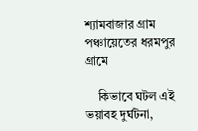শ্যামবাজার গ্রাম পঞ্চায়েতের ধরমপুর গ্রামে

    কিভাবে ঘটল এই ভয়াবহ দুর্ঘটনা,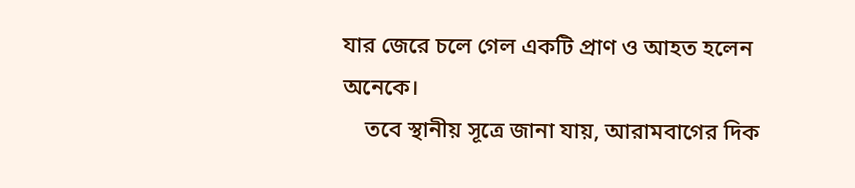যার জেরে চলে গেল একটি প্রাণ ও আহত হলেন অনেকে।
    তবে স্থানীয় সূত্রে জানা যায়, আরামবাগের দিক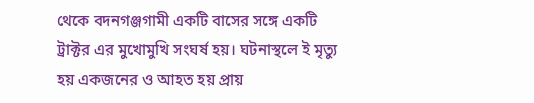থেকে বদনগঞ্জগামী একটি বাসের সঙ্গে একটি ট্রাক্টর এর মুখোমুখি সংঘর্ষ হয়। ঘটনাস্থলে ই মৃত্যু হয় একজনের ও আহত হয় প্রায়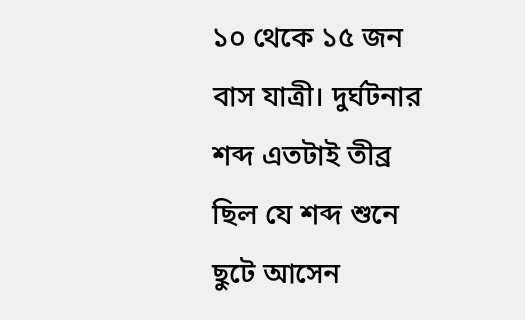১০ থেকে ১৫ জন বাস যাত্রী। দুর্ঘটনার শব্দ এতটাই তীব্র ছিল যে শব্দ শুনে ছুটে আসেন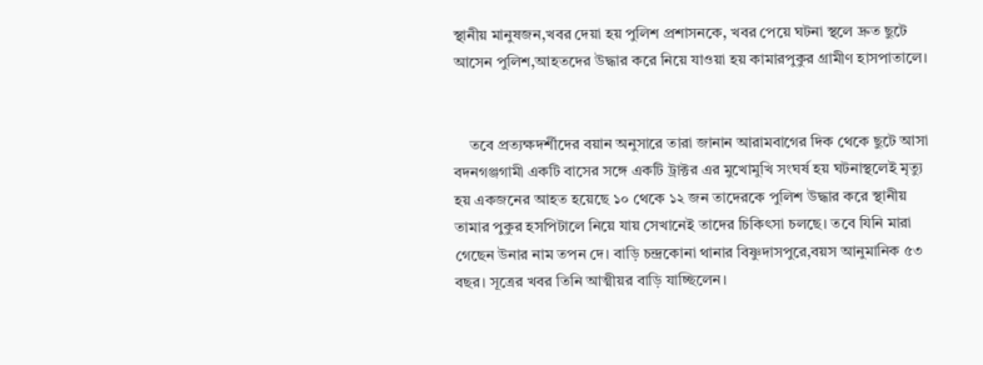স্থানীয় মানুষজন,খবর দেয়া হয় পুলিশ প্রশাসনকে, খবর পেয়ে ঘটনা স্থলে দ্রুত ছুটে আসেন পুলিশ,আহতদের উদ্ধার করে নিয়ে যাওয়া হয় কামারপুকুর গ্রামীণ হাসপাতালে।


    তবে প্রত্যক্ষদর্শীদের বয়ান অনুসারে তারা জানান আরামবাগের দিক থেকে ছুটে আসা বদনগঞ্জগামী একটি বাসের সঙ্গে একটি ট্রাক্টর এর মুখোমুখি সংঘর্ষ হয় ঘটনাস্থলেই মৃত্যু হয় একজনের আহত হয়েছে ১০ থেকে ১২ জন তাদেরকে পুলিশ উদ্ধার করে স্থানীয় তামার পুকুর হসপিটালে নিয়ে যায় সেখানেই তাদের চিকিৎসা চলছে। তবে যিনি মারা গেছেন উনার নাম তপন দে। বাড়ি চন্দ্রকোনা থানার বিষ্ণুদাসপুরে,বয়স আনুমানিক ৫৩ বছর। সূত্রের খবর তিনি আত্মীয়র বাড়ি যাচ্ছিলেন।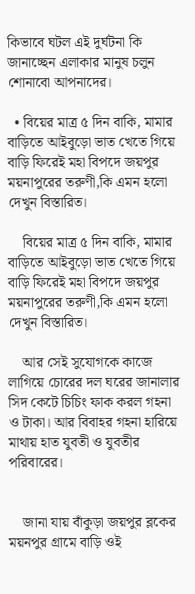কিভাবে ঘটল এই দুর্ঘটনা কি জানাচ্ছেন এলাকার মানুষ চলুন শোনাবো আপনাদের।

  • বিয়ের মাত্র ৫ দিন বাকি, মামার বাড়িতে আইবুড়ো ভাত খেতে গিয়ে বাড়ি ফিরেই মহা বিপদে জয়পুর ময়নাপুরের তরুণী,কি এমন হলো দেখুন বিস্তারিত।

    বিয়ের মাত্র ৫ দিন বাকি, মামার বাড়িতে আইবুড়ো ভাত খেতে গিয়ে বাড়ি ফিরেই মহা বিপদে জয়পুর ময়নাপুরের তরুণী,কি এমন হলো দেখুন বিস্তারিত।

    আর সেই সুযোগকে কাজে লাগিয়ে চোরের দল ঘরের জানালার সিদ কেটে চিচিং ফাক করল গহনা ও টাকা। আর বিবাহর গহনা হারিয়ে মাথায় হাত যুবতী ও যুবতীর পরিবারের।


    জানা যায় বাঁকুড়া জয়পুর ব্লকের ময়নপুর গ্রামে বাড়ি ওই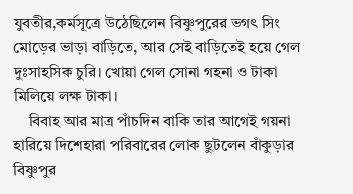যুবতীর,কর্মসূত্রে উঠেছিলেন বিষ্ণুপুরের ভগৎ সিং মোড়ের ভাড়া বাড়িতে, আর সেই বাড়িতেই হয়ে গেল দুঃসাহসিক চুরি। খোয়া গেল সোনা গহনা ও টাকা মিলিয়ে লক্ষ টাকা।
    বিবাহ আর মাত্র পাঁচদিন বাকি তার আগেই গয়না হারিয়ে দিশেহারা পরিবারের লোক ছুটলেন বাঁকুড়ার বিষ্ণুপুর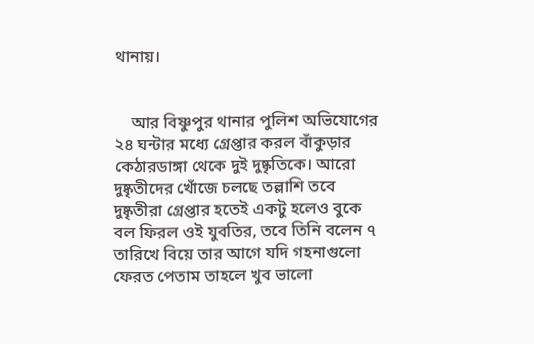থানায়।


    আর বিষ্ণুপুর থানার পুলিশ অভিযোগের ২৪ ঘন্টার মধ্যে গ্রেপ্তার করল বাঁকুড়ার কেঠারডাঙ্গা থেকে দুই দুষ্কৃতিকে। আরো দুষ্কৃতীদের খোঁজে চলছে তল্লাশি তবে দুষ্কৃতীরা গ্রেপ্তার হতেই একটু হলেও বুকে বল ফিরল ওই যুবতির, তবে তিনি বলেন ৭ তারিখে বিয়ে তার আগে যদি গহনাগুলো ফেরত পেতাম তাহলে খুব ভালো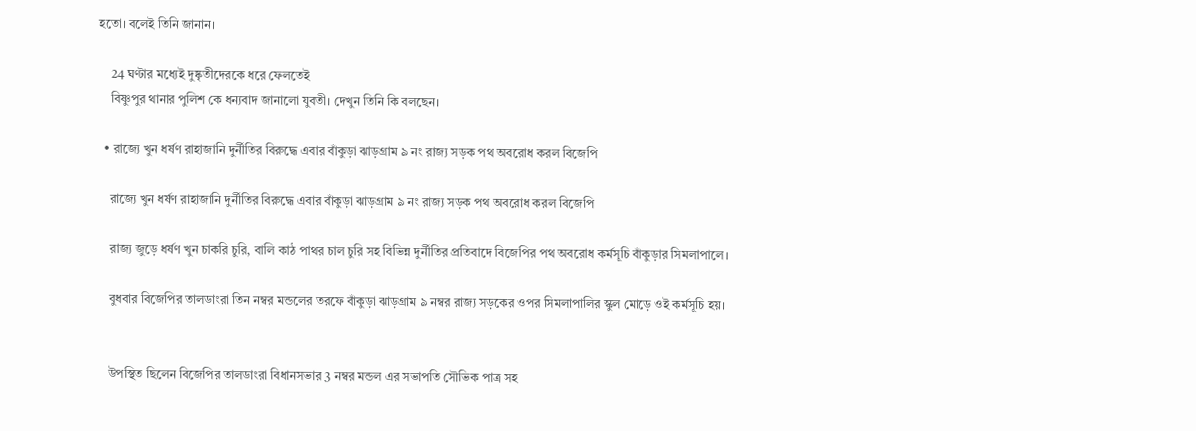হতো। বলেই তিনি জানান।

    24 ঘণ্টার মধ্যেই দুষ্কৃতীদেরকে ধরে ফেলতেই
    বিষ্ণুপুর থানার পুলিশ কে ধন্যবাদ জানালো যুবতী। দেখুন তিনি কি বলছেন।

  • রাজ্যে খুন ধর্ষণ রাহাজানি দুর্নীতির বিরুদ্ধে এবার বাঁকুড়া ঝাড়গ্রাম ৯ নং রাজ্য সড়ক পথ অবরোধ করল বিজেপি

    রাজ্যে খুন ধর্ষণ রাহাজানি দুর্নীতির বিরুদ্ধে এবার বাঁকুড়া ঝাড়গ্রাম ৯ নং রাজ্য সড়ক পথ অবরোধ করল বিজেপি

    রাজ্য জুড়ে ধর্ষণ খুন চাকরি চুরি, বালি কাঠ পাথর চাল চুরি সহ বিভিন্ন দুর্নীতির প্রতিবাদে বিজেপির পথ অবরোধ কর্মসূচি বাঁকুড়ার সিমলাপালে।

    বুধবার বিজেপির তালডাংরা তিন নম্বর মন্ডলের তরফে বাঁকুড়া ঝাড়গ্রাম ৯ নম্বর রাজ্য সড়কের ওপর সিমলাপালির স্কুল মোড়ে ওই কর্মসূচি হয়।


    উপস্থিত ছিলেন বিজেপির তালডাংরা বিধানসভার 3 নম্বর মন্ডল এর সভাপতি সৌভিক পাত্র সহ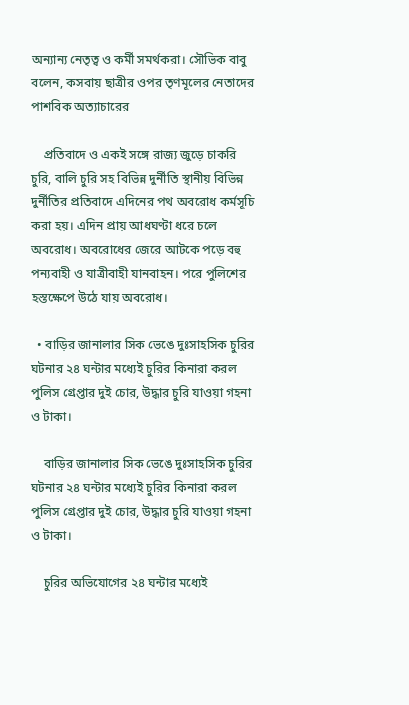অন্যান্য নেতৃত্ব ও কর্মী সমর্থকরা। সৌভিক বাবু বলেন, কসবায় ছাত্রীর ওপর তৃণমূলের নেতাদের পাশবিক অত্যাচারের

    প্রতিবাদে ও একই সঙ্গে রাজ্য জুড়ে চাকরি চুরি, বালি চুরি সহ বিভিন্ন দুর্নীতি স্থানীয় বিভিন্ন দুর্নীতির প্রতিবাদে এদিনের পথ অবরোধ কর্মসূচি করা হয়। এদিন প্রায় আধঘণ্টা ধরে চলে অবরোধ। অবরোধের জেরে আটকে পড়ে বহু পন্যবাহী ও যাত্রীবাহী যানবাহন। পরে পুলিশের হস্তক্ষেপে উঠে যায় অবরোধ।

  • বাড়ির জানালার সিক ভেঙে দুঃসাহসিক চুরির ঘটনার ২৪ ঘন্টার মধ্যেই চুরির কিনারা করল পুলিস গ্রেপ্তার দুই চোর, উদ্ধার চুরি যাওয়া গহনা ও টাকা।

    বাড়ির জানালার সিক ভেঙে দুঃসাহসিক চুরির ঘটনার ২৪ ঘন্টার মধ্যেই চুরির কিনারা করল পুলিস গ্রেপ্তার দুই চোর, উদ্ধার চুরি যাওয়া গহনা ও টাকা।

    চুরির অভিযোগের ২৪ ঘন্টার মধ্যেই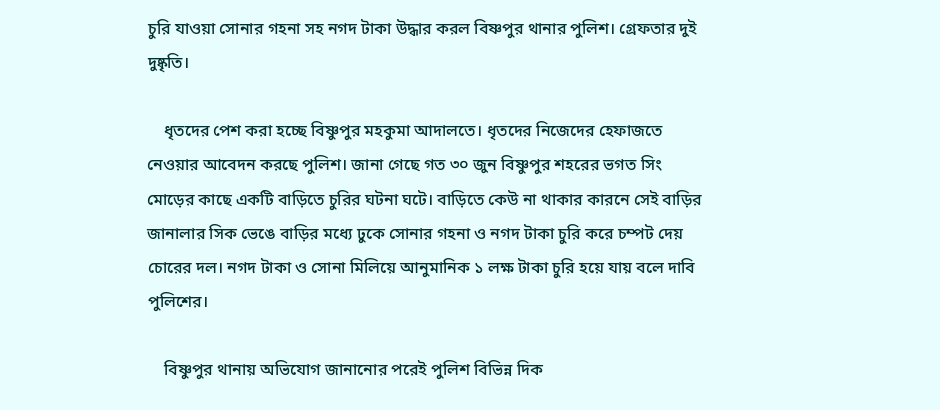চুরি যাওয়া সোনার গহনা সহ নগদ টাকা উদ্ধার করল বিষ্ণপুর থানার পুলিশ। গ্রেফতার দুই দুষ্কৃতি।

    ধৃতদের পেশ করা হচ্ছে বিষ্ণুপুর মহকুমা আদালতে। ধৃতদের নিজেদের হেফাজতে নেওয়ার আবেদন করছে পুলিশ। জানা গেছে গত ৩০ জুন বিষ্ণুপুর শহরের ভগত সিং মোড়ের কাছে একটি বাড়িতে চুরির ঘটনা ঘটে। বাড়িতে কেউ না থাকার কারনে সেই বাড়ির জানালার সিক ভেঙে বাড়ির মধ্যে ঢুকে সোনার গহনা ও নগদ টাকা চুরি করে চম্পট দেয় চোরের দল। নগদ টাকা ও সোনা মিলিয়ে আনুমানিক ১ লক্ষ টাকা চুরি হয়ে যায় বলে দাবি পুলিশের।

    বিষ্ণুপুর থানায় অভিযোগ জানানোর পরেই পুলিশ বিভিন্ন দিক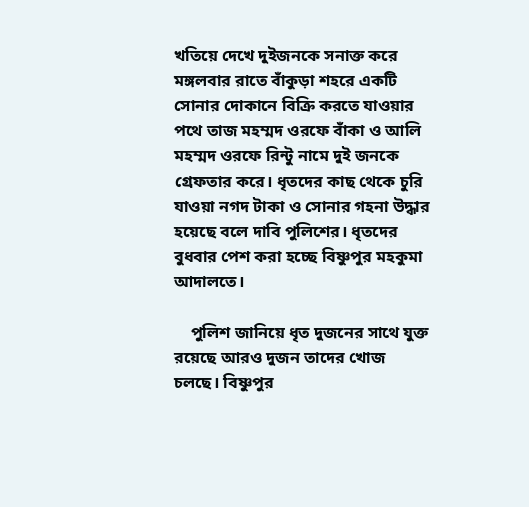খতিয়ে দেখে দুইজনকে সনাক্ত করে মঙ্গলবার রাতে বাঁকুড়া শহরে একটি সোনার দোকানে বিক্রি করতে যাওয়ার পথে তাজ মহম্মদ ওরফে বাঁকা ও আলি মহম্মদ ওরফে রিন্টু নামে দুই জনকে গ্রেফতার করে। ধৃতদের কাছ থেকে চুরি যাওয়া নগদ টাকা ও সোনার গহনা উদ্ধার হয়েছে বলে দাবি পুলিশের। ধৃতদের বুধবার পেশ করা হচ্ছে বিষ্ণুপুর মহকুমা আদালতে।

    পুলিশ জানিয়ে ধৃত দুজনের সাথে যুক্ত রয়েছে আরও দুজন তাদের খোজ চলছে। বিষ্ণুপুর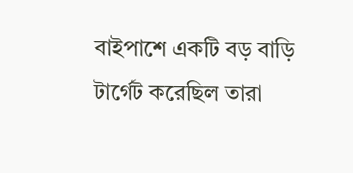বাইপাশে একটি বড় বাড়ি টার্গেট করেছিল তারা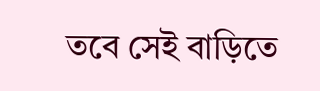তবে সেই বাড়িতে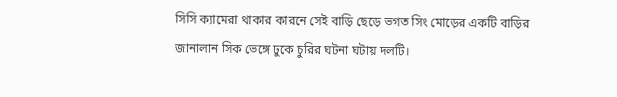সিসি ক্যামেরা থাকার কারনে সেই বাড়ি ছেড়ে ভগত সিং মোড়ের একটি বাড়ির জানালান সিক ভেঙ্গে ঢুকে চুরির ঘটনা ঘটায় দলটি।